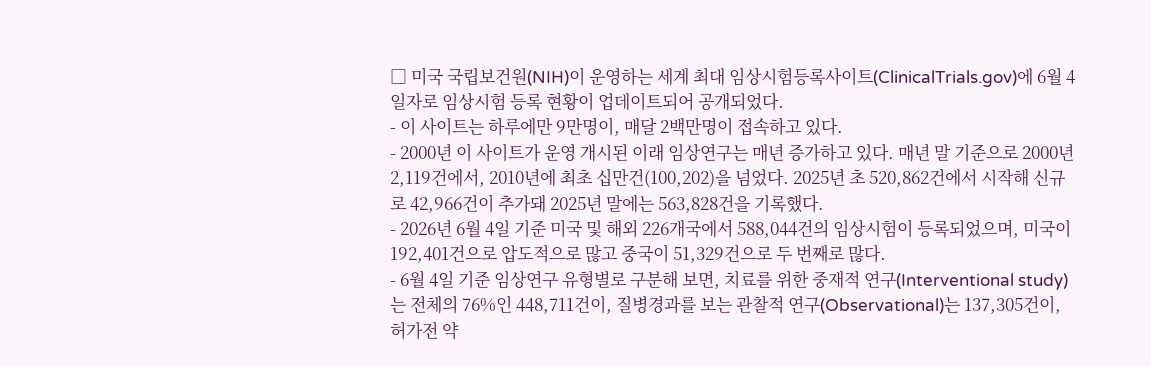□ 미국 국립보건원(NIH)이 운영하는 세계 최대 임상시험등록사이트(ClinicalTrials.gov)에 6월 4일자로 임상시험 등록 현황이 업데이트되어 공개되었다.
- 이 사이트는 하루에만 9만명이, 매달 2백만명이 접속하고 있다.
- 2000년 이 사이트가 운영 개시된 이래 임상연구는 매년 증가하고 있다. 매년 말 기준으로 2000년 2,119건에서, 2010년에 최초 십만건(100,202)을 넘었다. 2025년 초 520,862건에서 시작해 신규로 42,966건이 추가돼 2025년 말에는 563,828건을 기록했다.
- 2026년 6월 4일 기준 미국 및 해외 226개국에서 588,044건의 임상시험이 등록되었으며, 미국이 192,401건으로 압도적으로 많고 중국이 51,329건으로 두 번째로 많다.
- 6월 4일 기준 임상연구 유형별로 구분해 보면, 치료를 위한 중재적 연구(Interventional study)는 전체의 76%인 448,711건이, 질병경과를 보는 관찰적 연구(Observational)는 137,305건이, 허가전 약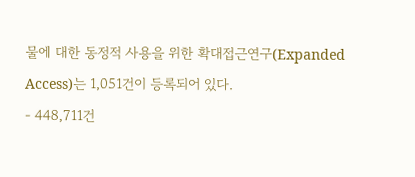물에 대한 동정적 사용을 위한 확대접근연구(Expanded Access)는 1,051건이 등록되어 있다.
- 448,711건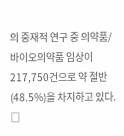의 중재적 연구 중 의약품/바이오의약품 임상이 217,750건으로 약 절반(48.5%)을 차지하고 있다.
□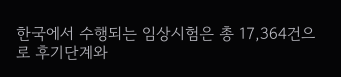한국에서 수행되는 임상시험은 총 17,364건으로 후기단계와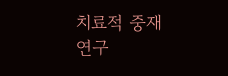치료적 중재연구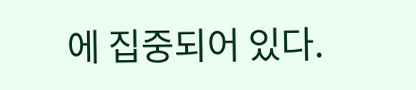에 집중되어 있다.